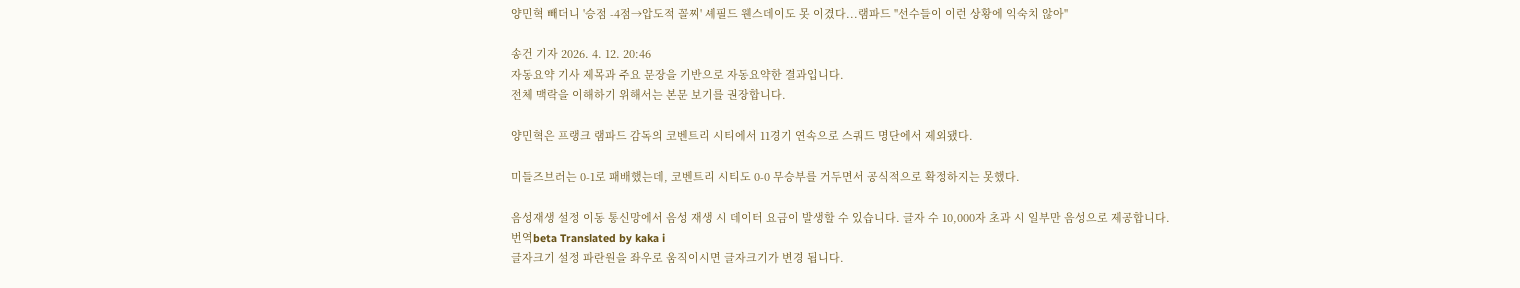양민혁 빼더니 '승점 -4점→압도적 꼴찌' 셰필드 웬스데이도 못 이겼다...램파드 "선수들이 이런 상황에 익숙치 않아"

송건 기자 2026. 4. 12. 20:46
자동요약 기사 제목과 주요 문장을 기반으로 자동요약한 결과입니다.
전체 맥락을 이해하기 위해서는 본문 보기를 권장합니다.

양민혁은 프랭크 램파드 감독의 코벤트리 시티에서 11경기 연속으로 스쿼드 명단에서 제외됐다.

미들즈브러는 0-1로 패배했는데, 코벤트리 시티도 0-0 무승부를 거두면서 공식적으로 확정하지는 못했다.

음성재생 설정 이동 통신망에서 음성 재생 시 데이터 요금이 발생할 수 있습니다. 글자 수 10,000자 초과 시 일부만 음성으로 제공합니다.
번역beta Translated by kaka i
글자크기 설정 파란원을 좌우로 움직이시면 글자크기가 변경 됩니다.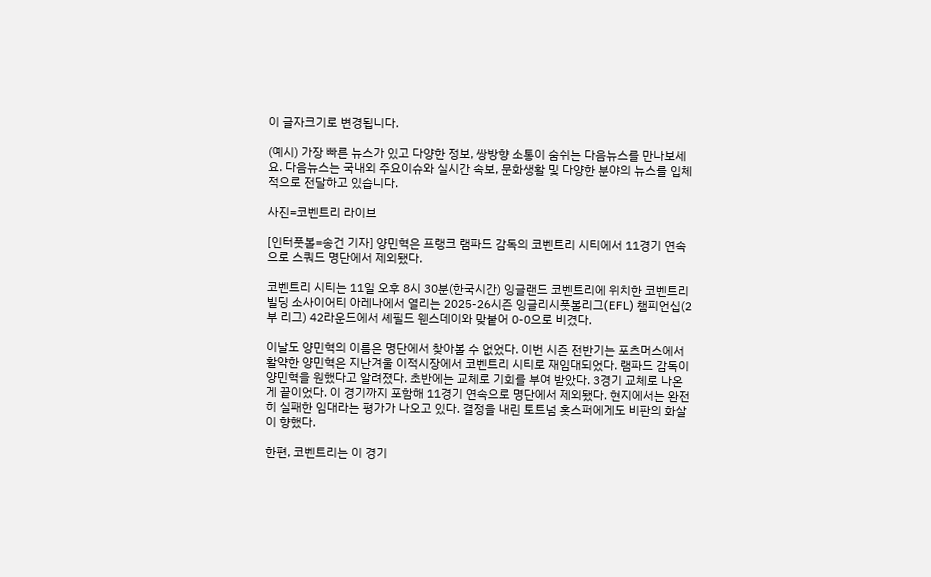이 글자크기로 변경됩니다.

(예시) 가장 빠른 뉴스가 있고 다양한 정보, 쌍방향 소통이 숨쉬는 다음뉴스를 만나보세요. 다음뉴스는 국내외 주요이슈와 실시간 속보, 문화생활 및 다양한 분야의 뉴스를 입체적으로 전달하고 있습니다.

사진=코벤트리 라이브

[인터풋볼=송건 기자] 양민혁은 프랭크 램파드 감독의 코벤트리 시티에서 11경기 연속으로 스쿼드 명단에서 제외됐다.

코벤트리 시티는 11일 오후 8시 30분(한국시간) 잉글랜드 코벤트리에 위치한 코벤트리 빌딩 소사이어티 아레나에서 열리는 2025-26시즌 잉글리시풋볼리그(EFL) 챔피언십(2부 리그) 42라운드에서 셰필드 웬스데이와 맞붙어 0-0으로 비겼다.

이날도 양민혁의 이름은 명단에서 찾아볼 수 없었다. 이번 시즌 전반기는 포츠머스에서 활약한 양민혁은 지난겨울 이적시장에서 코벤트리 시티로 재임대되었다. 램파드 감독이 양민혁을 원했다고 알려졌다. 초반에는 교체로 기회를 부여 받았다. 3경기 교체로 나온 게 끝이었다. 이 경기까지 포함해 11경기 연속으로 명단에서 제외됐다. 현지에서는 완전히 실패한 임대라는 평가가 나오고 있다. 결정을 내린 토트넘 홋스퍼에게도 비판의 화살이 향했다.

한편, 코벤트리는 이 경기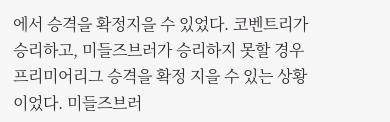에서 승격을 확정지을 수 있었다. 코벤트리가 승리하고, 미들즈브러가 승리하지 못할 경우 프리미어리그 승격을 확정 지을 수 있는 상황이었다. 미들즈브러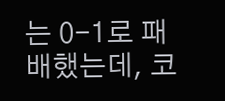는 0-1로 패배했는데, 코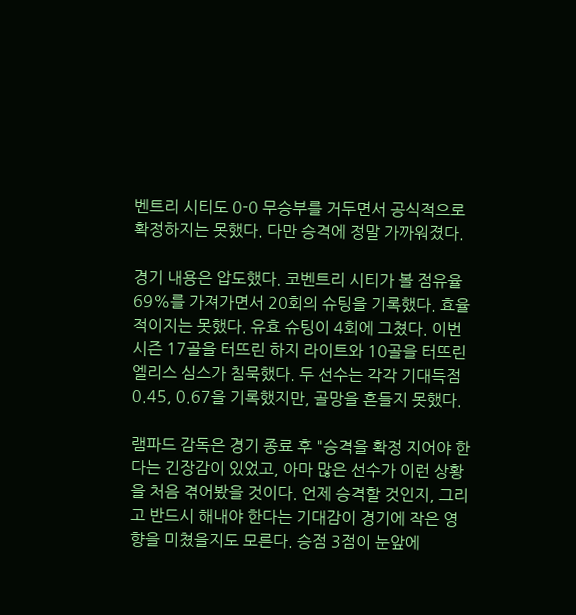벤트리 시티도 0-0 무승부를 거두면서 공식적으로 확정하지는 못했다. 다만 승격에 정말 가까워졌다.

경기 내용은 압도했다. 코벤트리 시티가 볼 점유율 69%를 가져가면서 20회의 슈팅을 기록했다. 효율적이지는 못했다. 유효 슈팅이 4회에 그쳤다. 이번 시즌 17골을 터뜨린 하지 라이트와 10골을 터뜨린 엘리스 심스가 침묵했다. 두 선수는 각각 기대득점 0.45, 0.67을 기록했지만, 골망을 흔들지 못했다.

램파드 감독은 경기 종료 후 "승격을 확정 지어야 한다는 긴장감이 있었고, 아마 많은 선수가 이런 상황을 처음 겪어봤을 것이다. 언제 승격할 것인지, 그리고 반드시 해내야 한다는 기대감이 경기에 작은 영향을 미쳤을지도 모른다. 승점 3점이 눈앞에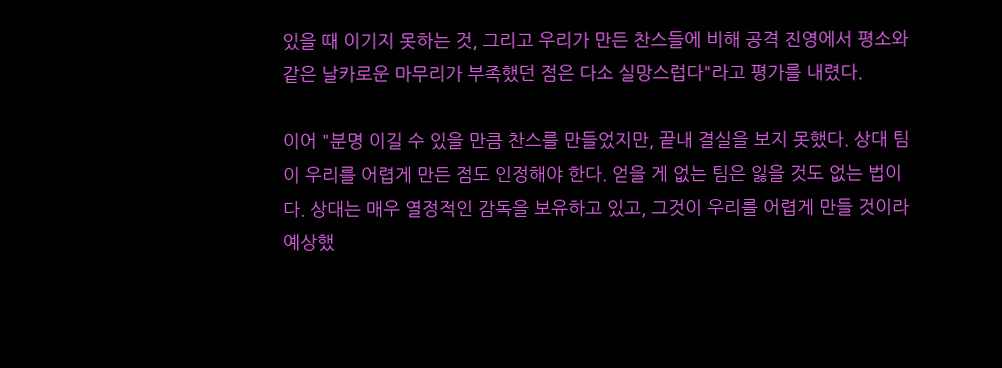있을 때 이기지 못하는 것, 그리고 우리가 만든 찬스들에 비해 공격 진영에서 평소와 같은 날카로운 마무리가 부족했던 점은 다소 실망스럽다"라고 평가를 내렸다.

이어 "분명 이길 수 있을 만큼 찬스를 만들었지만, 끝내 결실을 보지 못했다. 상대 팀이 우리를 어렵게 만든 점도 인정해야 한다. 얻을 게 없는 팀은 잃을 것도 없는 법이다. 상대는 매우 열정적인 감독을 보유하고 있고, 그것이 우리를 어렵게 만들 것이라 예상했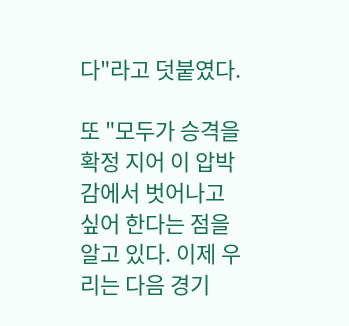다"라고 덧붙였다.

또 "모두가 승격을 확정 지어 이 압박감에서 벗어나고 싶어 한다는 점을 알고 있다. 이제 우리는 다음 경기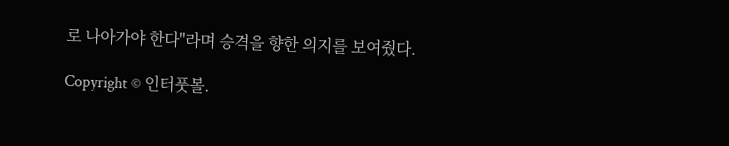로 나아가야 한다"라며 승격을 향한 의지를 보여줬다.

Copyright © 인터풋볼.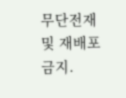무단전재 및 재배포 금지.